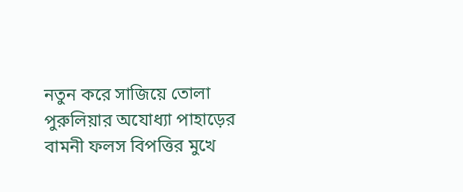নতুন করে সাজিয়ে তোলা পুরুলিয়ার অযোধ্যা পাহাড়ের বামনী ফলস বিপত্তির মুখে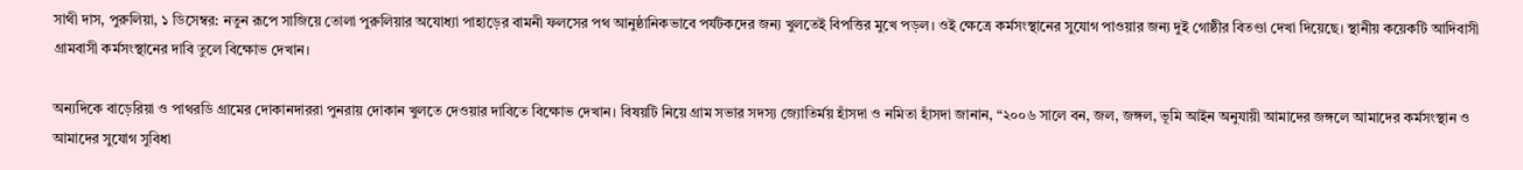সাথী দাস, পুরুলিয়া, ১ ডিসেম্বর: নতুন রূপে সাজিয়ে তোলা পুরুলিয়ার অযোধ্যা পাহাড়ের বামনী ফলসের পথ আনুষ্ঠানিকভাবে পর্যটকদের জন্য খুলতেই বিপত্তির মুখে পড়ল। ওই ক্ষেত্রে কর্মসংস্থানের সুযোগ পাওয়ার জন্য দুই গোষ্ঠীর বিতণ্ডা দেখা দিয়েছে। স্থানীয় কয়েকটি আদিবাসী গ্রামবাসী কর্মসংস্থানের দাবি তুলে বিক্ষোভ দেখান।

অন্যদিকে বাড়েরিয়া ও পাথরডি গ্রামের দোকানদাররা পুনরায় দোকান খুলতে দেওয়ার দাবিতে বিক্ষোভ দেখান। বিষয়টি নিয়ে গ্রাম সভার সদস্য জ্যোতির্ময় হাঁসদা ও নমিতা হাঁসদা জানান, “২০০৬ সালে বন, জল, জঙ্গল, ভূমি আইন অনুযায়ী আমাদের জঙ্গলে আমাদের কর্মসংস্থান ও আমাদের সুযোগ সুবিধা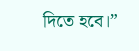দিতে হবে।”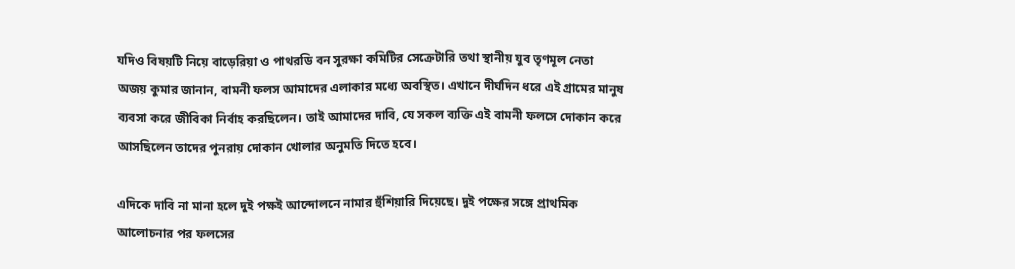যদিও বিষয়টি নিয়ে বাড়েরিয়া ও পাথরডি বন সুরক্ষা কমিটির সেক্রেটারি তথা স্থানীয় যুব তৃণমূল নেতা অজয় কুমার জানান, বামনী ফলস আমাদের এলাকার মধ্যে অবস্থিত। এখানে দীর্ঘদিন ধরে এই গ্রামের মানুষ ব্যবসা করে জীবিকা নির্বাহ করছিলেন। তাই আমাদের দাবি, যে সকল ব্যক্তি এই বামনী ফলসে দোকান করে আসছিলেন তাদের পুনরায় দোকান খোলার অনুমতি দিতে হবে।

এদিকে দাবি না মানা হলে দুই পক্ষই আন্দোলনে নামার হুঁশিয়ারি দিয়েছে। দুই পক্ষের সঙ্গে প্রাথমিক আলোচনার পর ফলসের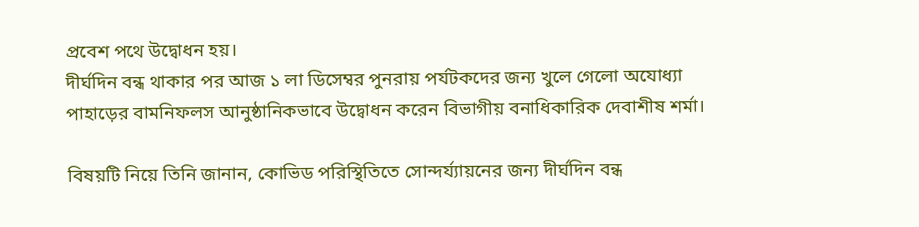প্রবেশ পথে উদ্বোধন হয়।
দীর্ঘদিন বন্ধ থাকার পর আজ ১ লা ডিসেম্বর পুনরায় পর্যটকদের জন্য খুলে গেলো অযোধ্যা পাহাড়ের বামনিফলস আনুষ্ঠানিকভাবে উদ্বোধন করেন বিভাগীয় বনাধিকারিক দেবাশীষ শর্মা।

বিষয়টি নিয়ে তিনি জানান, কোভিড পরিস্থিতিতে সোন্দর্য্যায়নের জন্য দীর্ঘদিন বন্ধ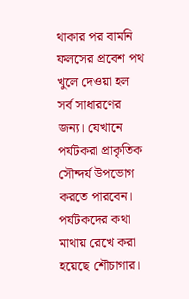থাকার পর বামনি ফলসের প্রবেশ পথ খুলে দেওয়া হল সর্ব সাধারণের জন্য। যেখানে পর্যটকরা প্রাকৃতিক সৌন্দর্য উপভোগ করতে পারবেন। পর্যটকদের কথা মাথায় রেখে করা হয়েছে শৌচাগার।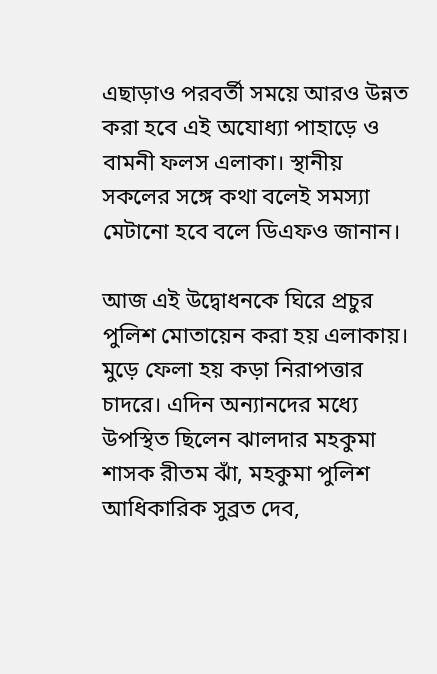এছাড়াও পরবর্তী সময়ে আরও উন্নত করা হবে এই অযোধ্যা পাহাড়ে ও বামনী ফলস এলাকা। স্থানীয় সকলের সঙ্গে কথা বলেই সমস্যা মেটানো হবে বলে ডিএফও জানান।

আজ এই উদ্বোধনকে ঘিরে প্রচুর পুলিশ মোতায়েন করা হয় এলাকায়। মুড়ে ফেলা হয় কড়া নিরাপত্তার চাদরে। এদিন অন্যানদের মধ্যে উপস্থিত ছিলেন ঝালদার মহকুমা শাসক রীতম ঝাঁ, মহকুমা পুলিশ আধিকারিক সুব্রত দেব,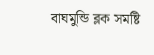বাঘমুন্ডি ব্লক সমষ্টি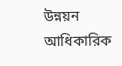উন্নয়ন আধিকারিক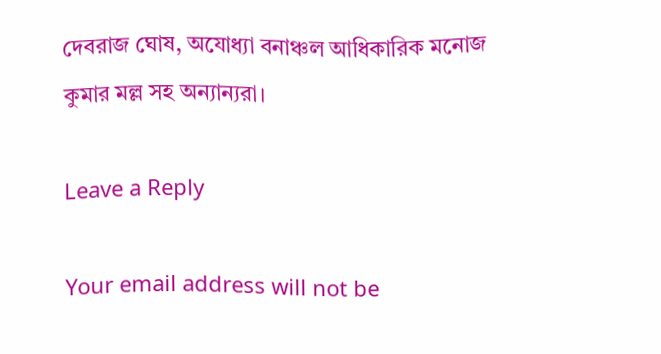দেবরাজ ঘোষ, অযোধ্যা বনাঞ্চল আধিকারিক মনোজ কুমার মল্ল সহ অন্যান্যরা।

Leave a Reply

Your email address will not be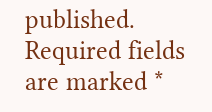published. Required fields are marked *